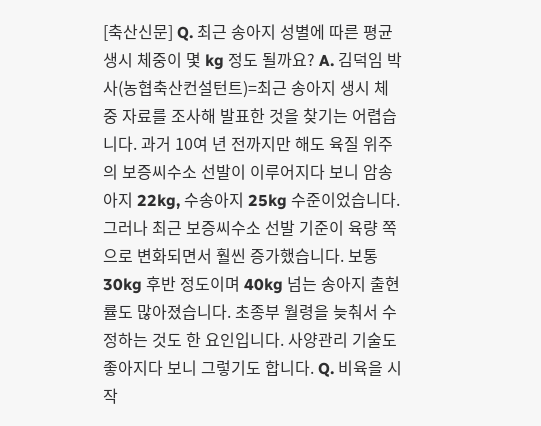[축산신문] Q. 최근 송아지 성별에 따른 평균 생시 체중이 몇 kg 정도 될까요? A. 김덕임 박사(농협축산컨설턴트)=최근 송아지 생시 체중 자료를 조사해 발표한 것을 찾기는 어렵습니다. 과거 10여 년 전까지만 해도 육질 위주의 보증씨수소 선발이 이루어지다 보니 암송아지 22kg, 수송아지 25kg 수준이었습니다. 그러나 최근 보증씨수소 선발 기준이 육량 쪽으로 변화되면서 훨씬 증가했습니다. 보통 30kg 후반 정도이며 40kg 넘는 송아지 출현률도 많아졌습니다. 초종부 월령을 늦춰서 수정하는 것도 한 요인입니다. 사양관리 기술도 좋아지다 보니 그렇기도 합니다. Q. 비육을 시작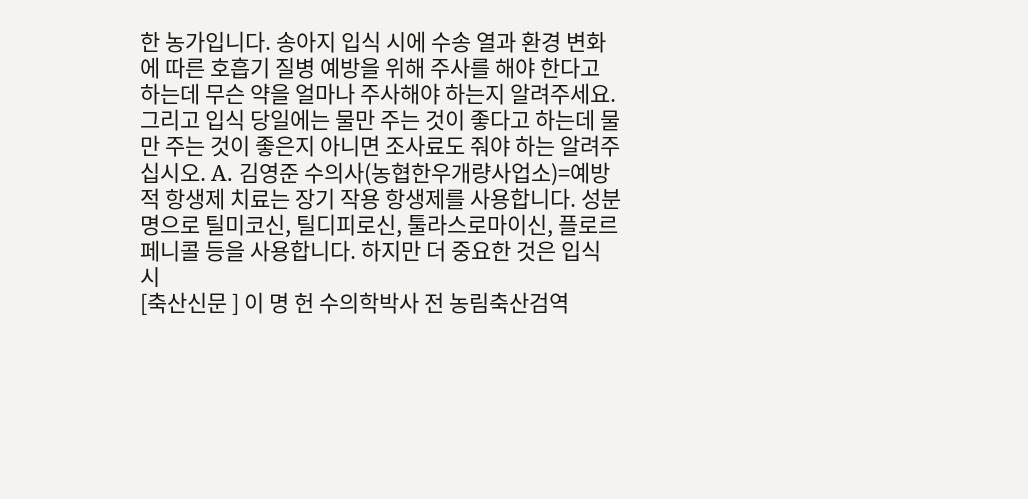한 농가입니다. 송아지 입식 시에 수송 열과 환경 변화에 따른 호흡기 질병 예방을 위해 주사를 해야 한다고 하는데 무슨 약을 얼마나 주사해야 하는지 알려주세요. 그리고 입식 당일에는 물만 주는 것이 좋다고 하는데 물만 주는 것이 좋은지 아니면 조사료도 줘야 하는 알려주십시오. A. 김영준 수의사(농협한우개량사업소)=예방적 항생제 치료는 장기 작용 항생제를 사용합니다. 성분명으로 틸미코신, 틸디피로신, 툴라스로마이신, 플로르 페니콜 등을 사용합니다. 하지만 더 중요한 것은 입식 시
[축산신문 ] 이 명 헌 수의학박사 전 농림축산검역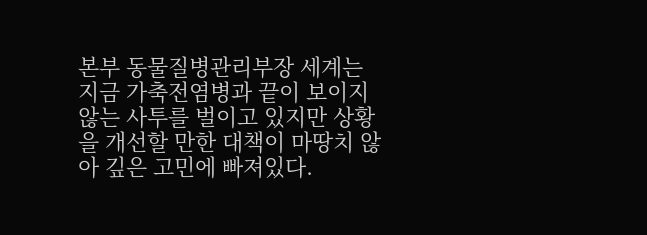본부 동물질병관리부장 세계는 지금 가축전염병과 끝이 보이지 않는 사투를 벌이고 있지만 상황을 개선할 만한 대책이 마땅치 않아 깊은 고민에 빠져있다.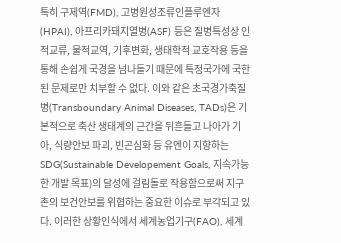특히 구제역(FMD), 고병원성조류인플루엔자(HPAI), 아프리카돼지열병(ASF) 등은 질병특성상 인적교류, 물적교역, 기후변화, 생태학적 교호작용 등을 통해 손쉽게 국경을 넘나들기 때문에 특정국가에 국한된 문제로만 치부할 수 없다. 이와 같은 초국경가축질병(Transboundary Animal Diseases, TADs)은 기본적으로 축산 생태계의 근간을 뒤흔들고 나아가 기아, 식량안보 파괴, 빈곤심화 등 유엔이 지향하는 SDG(Sustainable Developement Goals, 지속가능한 개발 목표)의 달성에 걸림돌로 작용함으로써 지구촌의 보건안보를 위협하는 중요한 이슈로 부각되고 있다. 이러한 상황인식에서 세계농업기구(FAO), 세계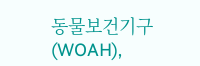동물보건기구(WOAH),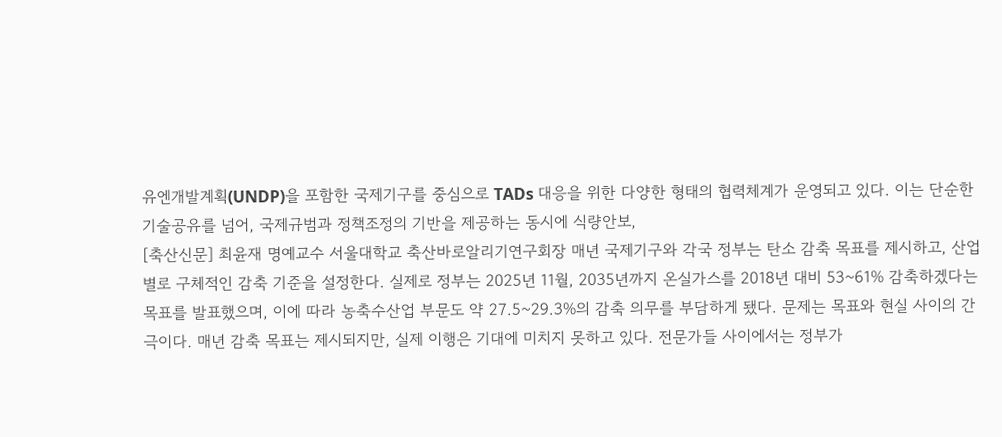유엔개발계획(UNDP)을 포함한 국제기구를 중심으로 TADs 대응을 위한 다양한 형태의 협력체계가 운영되고 있다. 이는 단순한 기술공유를 넘어, 국제규범과 정책조정의 기반을 제공하는 동시에 식량안보,
[축산신문] 최윤재 명예교수 서울대학교 축산바로알리기연구회장 매년 국제기구와 각국 정부는 탄소 감축 목표를 제시하고, 산업별로 구체적인 감축 기준을 설정한다. 실제로 정부는 2025년 11월, 2035년까지 온실가스를 2018년 대비 53~61% 감축하겠다는 목표를 발표했으며, 이에 따라 농축수산업 부문도 약 27.5~29.3%의 감축 의무를 부담하게 됐다. 문제는 목표와 현실 사이의 간극이다. 매년 감축 목표는 제시되지만, 실제 이행은 기대에 미치지 못하고 있다. 전문가들 사이에서는 정부가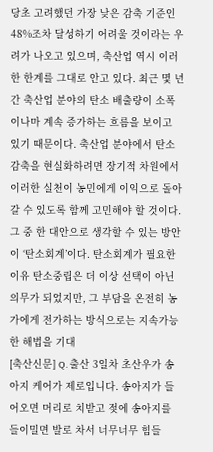당초 고려했던 가장 낮은 감축 기준인 48%조차 달성하기 어려울 것이라는 우려가 나오고 있으며, 축산업 역시 이러한 한계를 그대로 안고 있다. 최근 몇 년간 축산업 분야의 탄소 배출량이 소폭이나마 계속 증가하는 흐름을 보이고 있기 때문이다. 축산업 분야에서 탄소감축을 현실화하려면 장기적 차원에서 이러한 실천이 농민에게 이익으로 돌아갈 수 있도록 함께 고민해야 할 것이다. 그 중 한 대안으로 생각할 수 있는 방안이 ‘탄소회계’이다. 탄소회계가 필요한 이유 탄소중립은 더 이상 선택이 아닌 의무가 되었지만, 그 부담을 온전히 농가에게 전가하는 방식으로는 지속가능한 해법을 기대
[축산신문] Q. 출산 3일차 초산우가 송아지 케어가 제로입니다. 송아지가 들어오면 머리로 치받고 젖에 송아지를 들이밀면 발로 차서 너무너무 힘들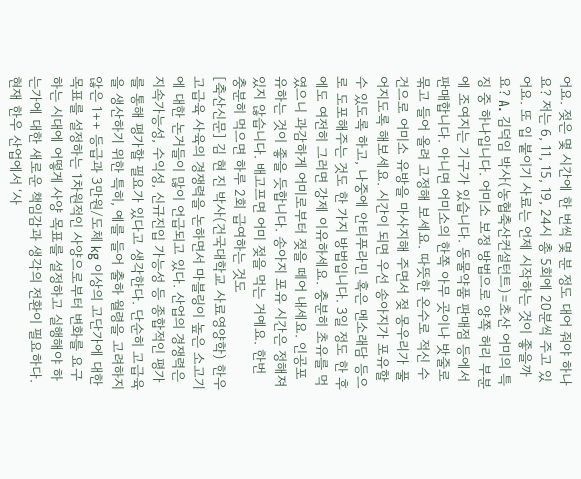어요. 젖은 몇 시간에 한 번씩 몇 분 정도 대어 줘야 하나요? 저는 6, 11, 15, 19, 24시 총 5회에 20분씩 주고 있어요. 또 입 붙이기 사료는 언제 시작하는 것이 좋을까요? A. 김덕임 박사(농협축산컨설턴트)=초산 어미의 특징 중 하나입니다. 어미소 보정 방법으로 양쪽 허리 부분에 조여지는 기구가 있습니다. 동물약품 판매점 등에서 판매합니다. 아니면 어미소의 한쪽 아무 곳이나 밧줄로 묶고 들어 올려 고정해 보세요. 따뜻한 온수로 적신 수건으로 어미소 유방을 마사지해 주면서 젖 몽우리가 풀어지도록 해보세요. 시간이 되면 우선 송아지가 포유할 수 있도록 하고, 나중에 안티푸라민 혹은 멘소래담 등으로 도포해주는 것도 한 가지 방법입니다. 3일 정도 한 후에도 여전히 그러면 강제 이유하세요. 충분히 초유를 먹였으니 과감하게 어미로부터 젖을 떼어 내세요. 인공포유하는 것이 좋을 듯합니다. 송아지 포유 시간은 정해져 있지 않습니다. 배고프면 어미 젖을 먹는 거예요. 한번 충분히 먹으면 하루 2회 급여하는 것도
[축산신문] 김 현 진 박사(건국대학교 사료영양학) 한우 고급육 사육의 경쟁력을 논하면서 마블링이 높은 소고기에 대한 논거들이 많이 언급되고 있다. 산업의 경쟁력은 지속가능성, 수익성, 신규진입 가능성 등 종합적인 평가를 통해 평가할 필요가 있다고 생각한다. 단순히 고급육을 생산하기 위한 특히, 예를 들어 출하 월령을 고려하지 않은 1++ 등급과 3만원/도체 kg 이상의 고단가에 대한 목표를 설정하는 1차원적인 사양으로부터 변화를 요구하는 시대에 어떻게 사양 목표를 설정하고 실행해야 하는가에 대한 새로운 책임감과 생각의 전환이 필요하다. 현재 한우 산업에서 ‘사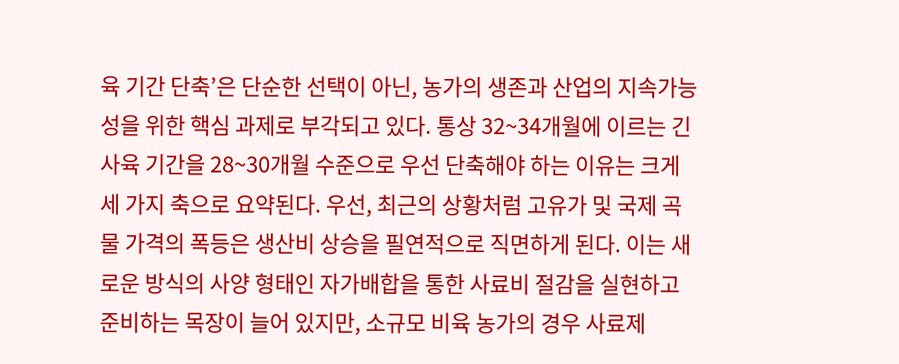육 기간 단축’은 단순한 선택이 아닌, 농가의 생존과 산업의 지속가능성을 위한 핵심 과제로 부각되고 있다. 통상 32~34개월에 이르는 긴 사육 기간을 28~30개월 수준으로 우선 단축해야 하는 이유는 크게 세 가지 축으로 요약된다. 우선, 최근의 상황처럼 고유가 및 국제 곡물 가격의 폭등은 생산비 상승을 필연적으로 직면하게 된다. 이는 새로운 방식의 사양 형태인 자가배합을 통한 사료비 절감을 실현하고 준비하는 목장이 늘어 있지만, 소규모 비육 농가의 경우 사료제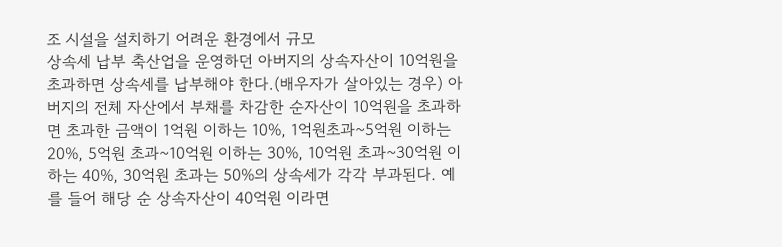조 시설을 설치하기 어려운 환경에서 규모
상속세 납부 축산업을 운영하던 아버지의 상속자산이 10억원을 초과하면 상속세를 납부해야 한다.(배우자가 살아있는 경우) 아버지의 전체 자산에서 부채를 차감한 순자산이 10억원을 초과하면 초과한 금액이 1억원 이하는 10%, 1억원초과~5억원 이하는 20%, 5억원 초과~10억원 이하는 30%, 10억원 초과~30억원 이하는 40%, 30억원 초과는 50%의 상속세가 각각 부과된다. 예를 들어 해당 순 상속자산이 40억원 이라면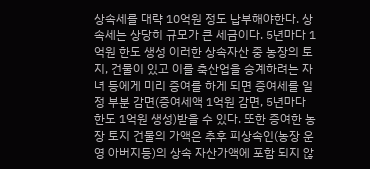상속세를 대략 10억원 정도 납부해야한다. 상속세는 상당히 규모가 큰 세금이다. 5년마다 1억원 한도 생성 이러한 상속자산 중 농장의 토지, 건물이 있고 이를 축산업을 승계하려는 자녀 등에게 미리 증여를 하게 되면 증여세를 일정 부분 감면(증여세액 1억원 감면, 5년마다 한도 1억원 생성)받을 수 있다. 또한 증여한 농장 토지 건물의 가액은 추후 피상속인(농장 운영 아버지등)의 상속 자산가액에 포함 되지 않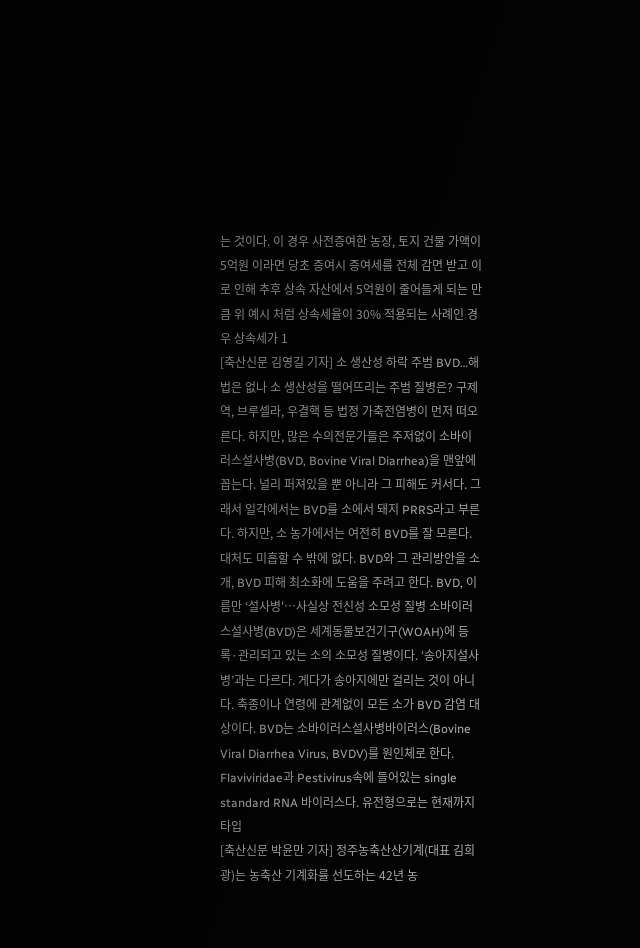는 것이다. 이 경우 사전증여한 농장, 토지 건물 가액이 5억원 이라면 당초 증여시 증여세를 전체 감면 받고 이로 인해 추후 상속 자산에서 5억원이 줄어들게 되는 만큼 위 예시 처럼 상속세율이 30% 적용되는 사례인 경우 상속세가 1
[축산신문 김영길 기자] 소 생산성 하락 주범 BVD…해법은 없나 소 생산성을 떨어뜨리는 주범 질병은? 구제역, 브루셀라, 우결핵 등 법정 가축전염병이 먼저 떠오른다. 하지만, 많은 수의전문가들은 주저없이 소바이러스설사병(BVD, Bovine Viral Diarrhea)을 맨앞에 꼽는다. 널리 퍼져있을 뿐 아니라 그 피해도 커서다. 그래서 일각에서는 BVD를 소에서 돼지 PRRS라고 부른다. 하지만, 소 농가에서는 여전히 BVD를 잘 모른다. 대처도 미흡할 수 밖에 없다. BVD와 그 관리방안을 소개, BVD 피해 최소화에 도움을 주려고 한다. BVD, 이름만 ‘설사병'…사실상 전신성 소모성 질병 소바이러스설사병(BVD)은 세계동물보건기구(WOAH)에 등록·관리되고 있는 소의 소모성 질병이다. ‘송아지설사병’과는 다르다. 게다가 송아지에만 걸리는 것이 아니다. 축종이나 연령에 관계없이 모든 소가 BVD 감염 대상이다. BVD는 소바이러스설사병바이러스(Bovine Viral Diarrhea Virus, BVDV)를 원인체로 한다. Flaviviridae과 Pestivirus속에 들어있는 single standard RNA 바이러스다. 유전형으로는 현재까지 타입
[축산신문 박윤만 기자] 정주농축산산기계(대표 김희광)는 농축산 기계화를 선도하는 42년 농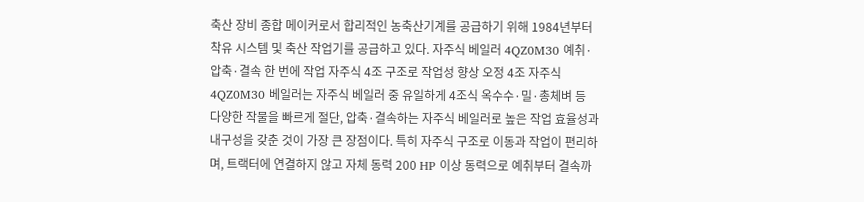축산 장비 종합 메이커로서 합리적인 농축산기계를 공급하기 위해 1984년부터 착유 시스템 및 축산 작업기를 공급하고 있다. 자주식 베일러 4QZ0M30 예취·압축·결속 한 번에 작업 자주식 4조 구조로 작업성 향상 오정 4조 자주식 4QZ0M30 베일러는 자주식 베일러 중 유일하게 4조식 옥수수·밀·총체벼 등 다양한 작물을 빠르게 절단, 압축·결속하는 자주식 베일러로 높은 작업 효율성과 내구성을 갖춘 것이 가장 큰 장점이다. 특히 자주식 구조로 이동과 작업이 편리하며, 트랙터에 연결하지 않고 자체 동력 200 HP 이상 동력으로 예취부터 결속까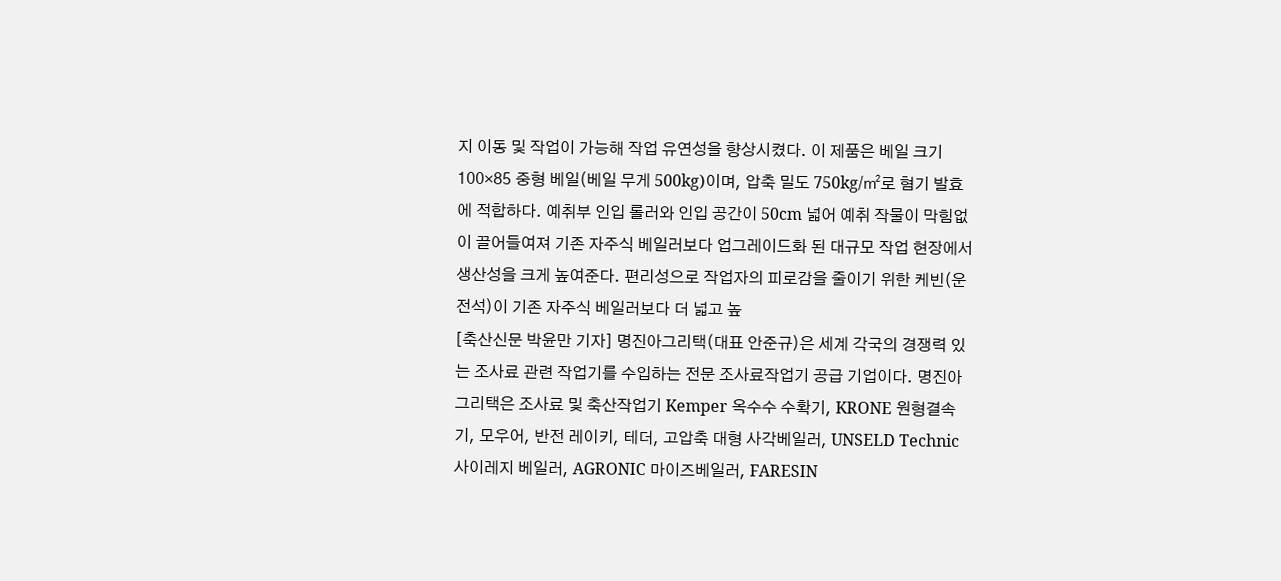지 이동 및 작업이 가능해 작업 유연성을 향상시켰다. 이 제품은 베일 크기 100×85 중형 베일(베일 무게 500kg)이며, 압축 밀도 750kg/㎡로 혐기 발효에 적합하다. 예취부 인입 롤러와 인입 공간이 50cm 넓어 예취 작물이 막힘없이 끌어들여져 기존 자주식 베일러보다 업그레이드화 된 대규모 작업 현장에서 생산성을 크게 높여준다. 편리성으로 작업자의 피로감을 줄이기 위한 케빈(운전석)이 기존 자주식 베일러보다 더 넓고 높
[축산신문 박윤만 기자] 명진아그리택(대표 안준규)은 세계 각국의 경쟁력 있는 조사료 관련 작업기를 수입하는 전문 조사료작업기 공급 기업이다. 명진아그리택은 조사료 및 축산작업기 Kemper 옥수수 수확기, KRONE 원형결속기, 모우어, 반전 레이키, 테더, 고압축 대형 사각베일러, UNSELD Technic 사이레지 베일러, AGRONIC 마이즈베일러, FARESIN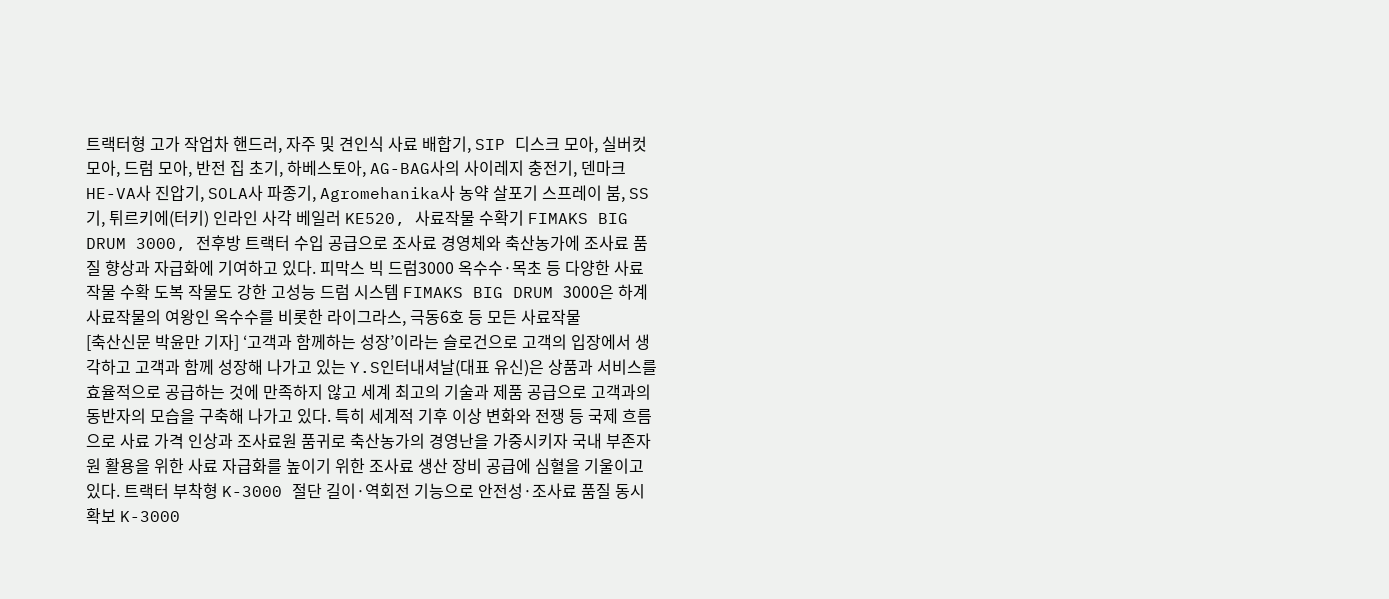트랙터형 고가 작업차 핸드러, 자주 및 견인식 사료 배합기, SIP 디스크 모아, 실버컷 모아, 드럼 모아, 반전 집 초기, 하베스토아, AG-BAG사의 사이레지 충전기, 덴마크 HE-VA사 진압기, SOLA사 파종기, Agromehanika사 농약 살포기 스프레이 붐, SS기, 튀르키에(터키) 인라인 사각 베일러 KE520, 사료작물 수확기 FIMAKS BIG DRUM 3000, 전후방 트랙터 수입 공급으로 조사료 경영체와 축산농가에 조사료 품질 향상과 자급화에 기여하고 있다. 피막스 빅 드럼3000 옥수수·목초 등 다양한 사료작물 수확 도복 작물도 강한 고성능 드럼 시스템 FIMAKS BIG DRUM 3000은 하계 사료작물의 여왕인 옥수수를 비롯한 라이그라스, 극동6호 등 모든 사료작물
[축산신문 박윤만 기자] ‘고객과 함께하는 성장’이라는 슬로건으로 고객의 입장에서 생각하고 고객과 함께 성장해 나가고 있는 Y.S인터내셔날(대표 유신)은 상품과 서비스를 효율적으로 공급하는 것에 만족하지 않고 세계 최고의 기술과 제품 공급으로 고객과의 동반자의 모습을 구축해 나가고 있다. 특히 세계적 기후 이상 변화와 전쟁 등 국제 흐름으로 사료 가격 인상과 조사료원 품귀로 축산농가의 경영난을 가중시키자 국내 부존자원 활용을 위한 사료 자급화를 높이기 위한 조사료 생산 장비 공급에 심혈을 기울이고 있다. 트랙터 부착형 K-3000 절단 길이·역회전 기능으로 안전성·조사료 품질 동시 확보 K-3000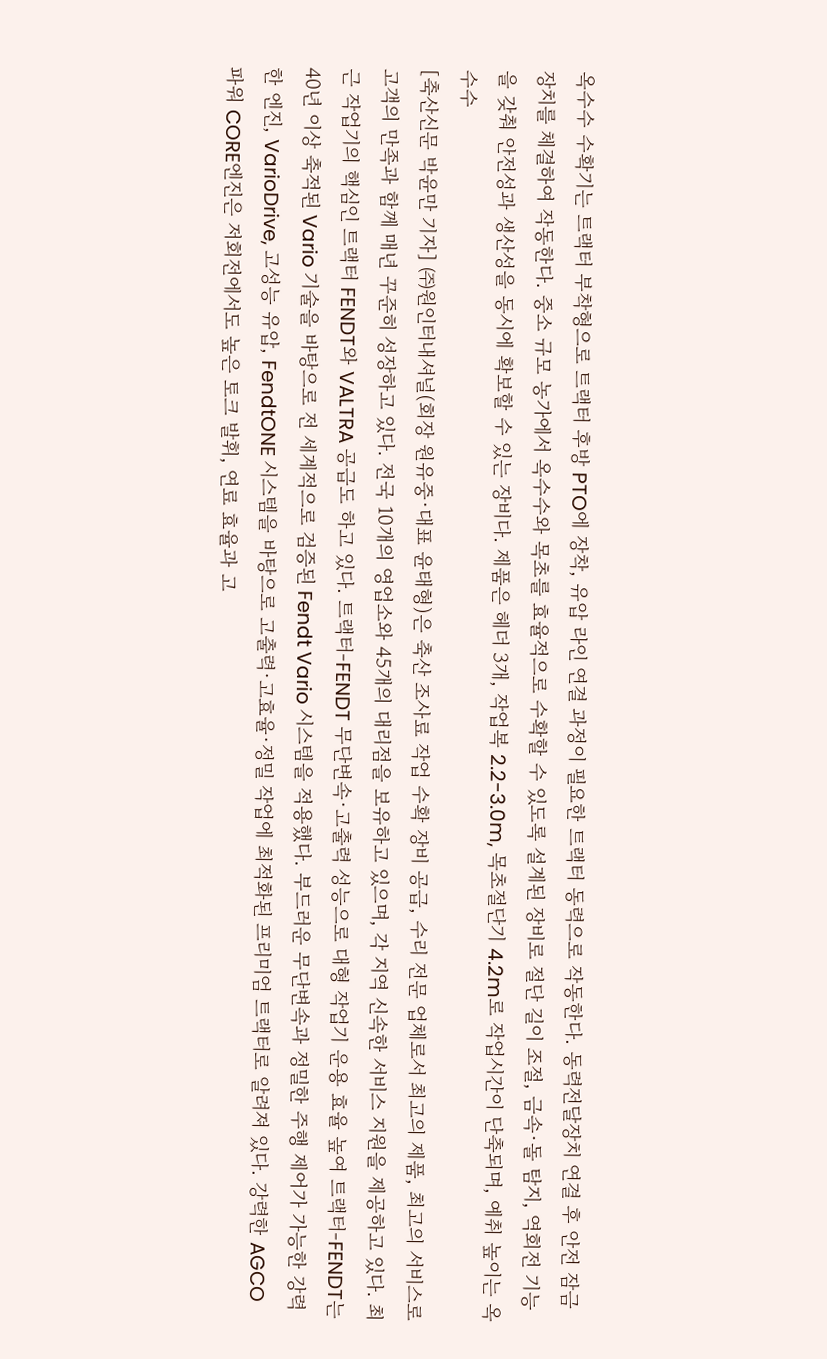옥수수 수확기는 트랙터 부착형으로 트랙터 후방 PTO에 장착, 유압 라인 연결 과정이 필요한 트랙터 동력으로 작동한다. 동력전달장치 연결 후 안전 잠금장치를 체결하여 작동한다. 중소 규모 농가에서 옥수수와 목초를 효율적으로 수확할 수 있도록 설계된 장비로 절단 길이 조절, 금속·돌 탐지, 역회전 기능을 갖춰 안전성과 생산성을 동시에 확보할 수 있는 장비다. 제품은 헤더 3개, 작업복 2.2-3.0m, 목초절단기 4.2m로 작업시간이 단축되며, 예취 높이는 옥수수
[축산신문 박윤만 기자] ㈜원인터내셔널(회장 원유중·대표 윤태형)은 축산 조사료 작업 수확 장비 공급, 수리 전문 업체로서 최고의 제품, 최고의 서비스로 고객의 만족과 함께 매년 꾸준히 성장하고 있다. 전국 10개의 영업소와 45개의 대리점을 보유하고 있으며, 각 지역 신속한 서비스 지원을 제공하고 있다. 최근 작업기의 핵심인 트랙터 FENDT와 VALTRA 공급도 하고 있다. 트랙터-FENDT 무단변속·고출력 성능으로 대형 작업기 운용 효율 높여 트랙터-FENDT는 40년 이상 축적된 Vario 기술을 바탕으로 전 세계적으로 검증된 Fendt Vario 시스템을 적용했다. 부드러운 무단변속과 정밀한 주행 제어가 가능한 강력한 엔진, VarioDrive, 고성능 유압, FendtONE 시스템을 바탕으로 고출력·고효율·정밀 작업에 최적화된 프리미엄 트랙터로 알려져 있다. 강력한 AGCO 파워 CORE엔진은 저회전에서도 높은 토크 발휘, 연료 효율과 고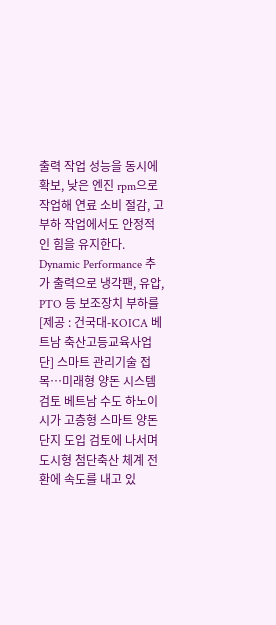출력 작업 성능을 동시에 확보, 낮은 엔진 rpm으로 작업해 연료 소비 절감, 고부하 작업에서도 안정적인 힘을 유지한다. Dynamic Performance 추가 출력으로 냉각팬, 유압, PTO 등 보조장치 부하를
[제공 : 건국대-KOICA 베트남 축산고등교육사업단] 스마트 관리기술 접목…미래형 양돈 시스템 검토 베트남 수도 하노이시가 고층형 스마트 양돈 단지 도입 검토에 나서며 도시형 첨단축산 체계 전환에 속도를 내고 있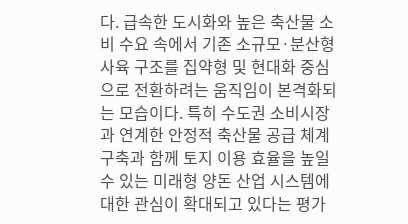다. 급속한 도시화와 높은 축산물 소비 수요 속에서 기존 소규모·분산형 사육 구조를 집약형 및 현대화 중심으로 전환하려는 움직임이 본격화되는 모습이다. 특히 수도권 소비시장과 연계한 안정적 축산물 공급 체계 구축과 함께 토지 이용 효율을 높일 수 있는 미래형 양돈 산업 시스템에 대한 관심이 확대되고 있다는 평가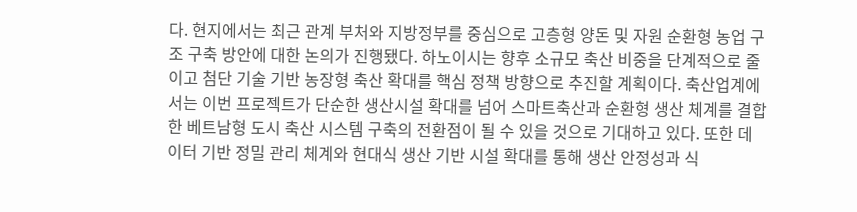다. 현지에서는 최근 관계 부처와 지방정부를 중심으로 고층형 양돈 및 자원 순환형 농업 구조 구축 방안에 대한 논의가 진행됐다. 하노이시는 향후 소규모 축산 비중을 단계적으로 줄이고 첨단 기술 기반 농장형 축산 확대를 핵심 정책 방향으로 추진할 계획이다. 축산업계에서는 이번 프로젝트가 단순한 생산시설 확대를 넘어 스마트축산과 순환형 생산 체계를 결합한 베트남형 도시 축산 시스템 구축의 전환점이 될 수 있을 것으로 기대하고 있다. 또한 데이터 기반 정밀 관리 체계와 현대식 생산 기반 시설 확대를 통해 생산 안정성과 식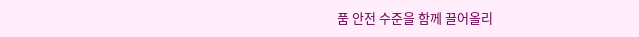품 안전 수준을 함께 끌어올리